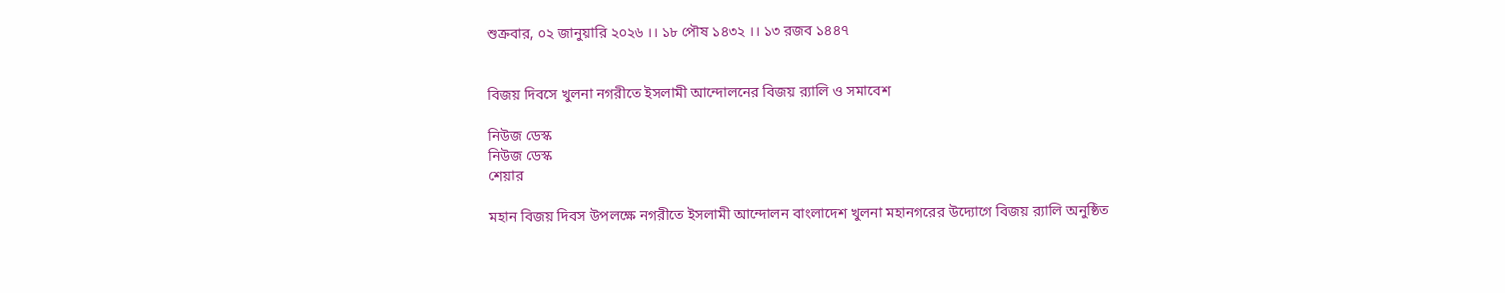শুক্রবার, ০২ জানুয়ারি ২০২৬ ।। ১৮ পৌষ ১৪৩২ ।। ১৩ রজব ১৪৪৭


বিজয় দিবসে খুলনা নগরীতে ইসলামী আন্দোলনের বিজয় র‍্যালি ও সমাবেশ

নিউজ ডেস্ক
নিউজ ডেস্ক
শেয়ার

মহান বিজয় দিবস উপলক্ষে নগরীতে ইসলামী আন্দোলন বাংলাদেশ খুলনা মহানগরের উদ্যোগে বিজয় র‍্যালি অনুষ্ঠিত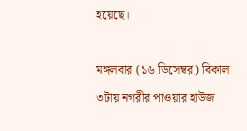হয়েছে।

মঙ্গলবার (১৬ ডিসেম্বর) বিকাল ৩টায় নগরীর পাওয়ার হাউজ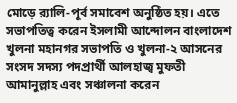মোড়ে র‍্যালি-পূর্ব সমাবেশ অনুষ্ঠিত হয়। এতে সভাপতিত্ব করেন ইসলামী আন্দোলন বাংলাদেশ খুলনা মহানগর সভাপতি ও খুলনা-২ আসনের সংসদ সদস্য পদপ্রার্থী আলহাজ্ব মুফতী আমানুল্লাহ এবং সঞ্চালনা করেন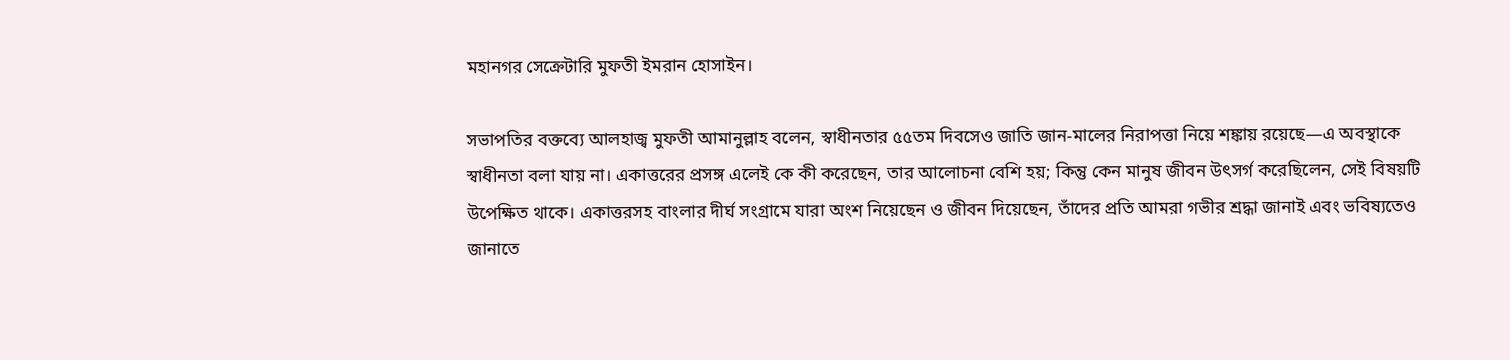মহানগর সেক্রেটারি মুফতী ইমরান হোসাইন।

সভাপতির বক্তব্যে আলহাজ্ব মুফতী আমানুল্লাহ বলেন, স্বাধীনতার ৫৫তম দিবসেও জাতি জান-মালের নিরাপত্তা নিয়ে শঙ্কায় রয়েছে—এ অবস্থাকে স্বাধীনতা বলা যায় না। একাত্তরের প্রসঙ্গ এলেই কে কী করেছেন, তার আলোচনা বেশি হয়; কিন্তু কেন মানুষ জীবন উৎসর্গ করেছিলেন, সেই বিষয়টি উপেক্ষিত থাকে। একাত্তরসহ বাংলার দীর্ঘ সংগ্রামে যারা অংশ নিয়েছেন ও জীবন দিয়েছেন, তাঁদের প্রতি আমরা গভীর শ্রদ্ধা জানাই এবং ভবিষ্যতেও জানাতে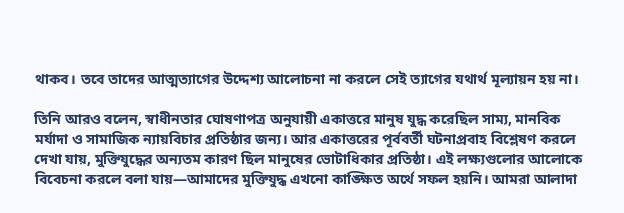থাকব। তবে তাদের আত্মত্যাগের উদ্দেশ্য আলোচনা না করলে সেই ত্যাগের যথার্থ মূল্যায়ন হয় না।

তিনি আরও বলেন, স্বাধীনতার ঘোষণাপত্র অনুযায়ী একাত্তরে মানুষ যুদ্ধ করেছিল সাম্য, মানবিক মর্যাদা ও সামাজিক ন্যায়বিচার প্রতিষ্ঠার জন্য। আর একাত্তরের পূর্ববর্তী ঘটনাপ্রবাহ বিশ্লেষণ করলে দেখা যায়, মুক্তিযুদ্ধের অন্যতম কারণ ছিল মানুষের ভোটাধিকার প্রতিষ্ঠা। এই লক্ষ্যগুলোর আলোকে বিবেচনা করলে বলা যায়—আমাদের মুক্তিযুদ্ধ এখনো কাঙ্ক্ষিত অর্থে সফল হয়নি। আমরা আলাদা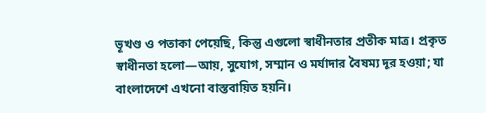ভূখণ্ড ও পতাকা পেয়েছি, কিন্তু এগুলো স্বাধীনতার প্রতীক মাত্র। প্রকৃত স্বাধীনতা হলো—আয়, সুযোগ, সম্মান ও মর্যাদার বৈষম্য দূর হওয়া; যা বাংলাদেশে এখনো বাস্তবায়িত হয়নি।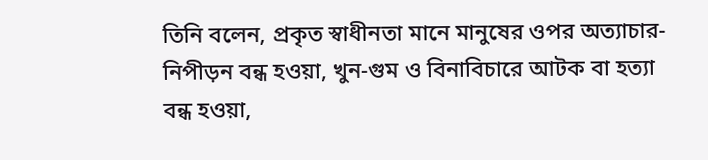তিনি বলেন, প্রকৃত স্বাধীনতা মানে মানুষের ওপর অত্যাচার-নিপীড়ন বন্ধ হওয়া, খুন-গুম ও বিনাবিচারে আটক বা হত্যা বন্ধ হওয়া,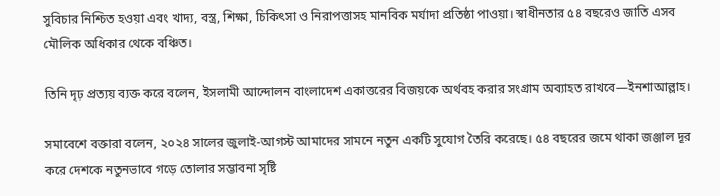সুবিচার নিশ্চিত হওয়া এবং খাদ্য, বস্ত্র, শিক্ষা, চিকিৎসা ও নিরাপত্তাসহ মানবিক মর্যাদা প্রতিষ্ঠা পাওয়া। স্বাধীনতার ৫৪ বছরেও জাতি এসব মৌলিক অধিকার থেকে বঞ্চিত।

তিনি দৃঢ় প্রত্যয় ব্যক্ত করে বলেন, ইসলামী আন্দোলন বাংলাদেশ একাত্তরের বিজয়কে অর্থবহ করার সংগ্রাম অব্যাহত রাখবে—ইনশাআল্লাহ।

সমাবেশে বক্তারা বলেন, ২০২৪ সালের জুলাই-আগস্ট আমাদের সামনে নতুন একটি সুযোগ তৈরি করেছে। ৫৪ বছরের জমে থাকা জঞ্জাল দূর করে দেশকে নতুনভাবে গড়ে তোলার সম্ভাবনা সৃষ্টি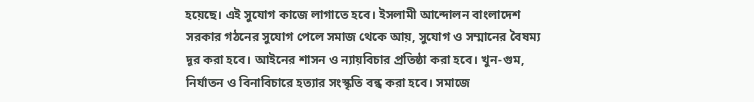হয়েছে। এই সুযোগ কাজে লাগাতে হবে। ইসলামী আন্দোলন বাংলাদেশ সরকার গঠনের সুযোগ পেলে সমাজ থেকে আয়, সুযোগ ও সম্মানের বৈষম্য দূর করা হবে। আইনের শাসন ও ন্যায়বিচার প্রতিষ্ঠা করা হবে। খুন-গুম, নির্যাতন ও বিনাবিচারে হত্যার সংস্কৃতি বন্ধ করা হবে। সমাজে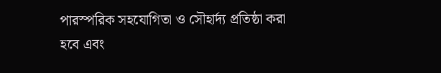পারস্পরিক সহযোগিতা ও সৌহার্দ্য প্রতিষ্ঠা করা হবে এবং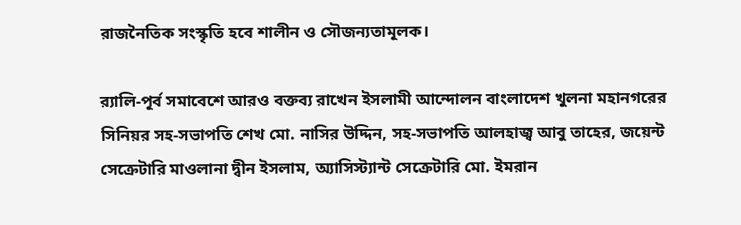রাজনৈতিক সংস্কৃতি হবে শালীন ও সৌজন্যতামূলক।

র‍্যালি-পূর্ব সমাবেশে আরও বক্তব্য রাখেন ইসলামী আন্দোলন বাংলাদেশ খুলনা মহানগরের সিনিয়র সহ-সভাপতি শেখ মো. নাসির উদ্দিন, সহ-সভাপতি আলহাজ্ব আবু তাহের, জয়েন্ট সেক্রেটারি মাওলানা দ্বীন ইসলাম, অ্যাসিস্ট্যান্ট সেক্রেটারি মো. ইমরান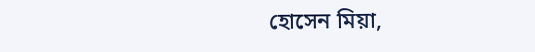হোসেন মিয়া,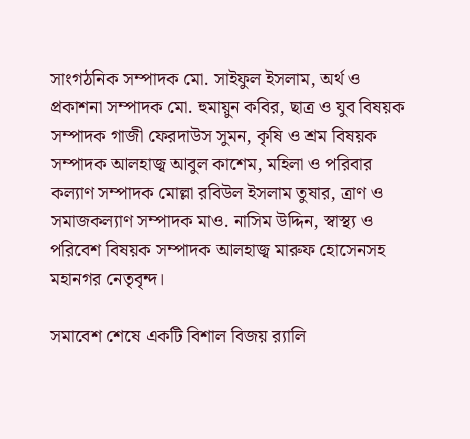সাংগঠনিক সম্পাদক মো. সাইফুল ইসলাম, অর্থ ও প্রকাশনা সম্পাদক মো. হুমায়ুন কবির, ছাত্র ও যুব বিষয়ক সম্পাদক গাজী ফেরদাউস সুমন, কৃষি ও শ্রম বিষয়ক সম্পাদক আলহাজ্ব আবুল কাশেম, মহিলা ও পরিবার কল্যাণ সম্পাদক মোল্লা রবিউল ইসলাম তুষার, ত্রাণ ও সমাজকল্যাণ সম্পাদক মাও. নাসিম উদ্দিন, স্বাস্থ্য ও পরিবেশ বিষয়ক সম্পাদক আলহাজ্ব মারুফ হোসেনসহ মহানগর নেতৃবৃন্দ।

সমাবেশ শেষে একটি বিশাল বিজয় র‍্যালি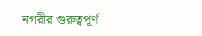নগরীর গুরুত্বপূর্ণ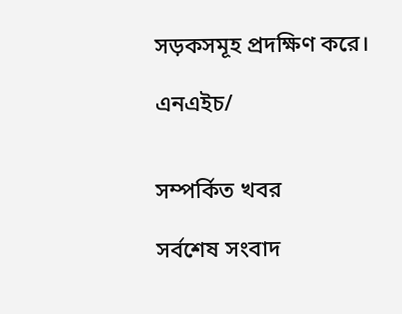সড়কসমূহ প্রদক্ষিণ করে।

এনএইচ/


সম্পর্কিত খবর

সর্বশেষ সংবাদ